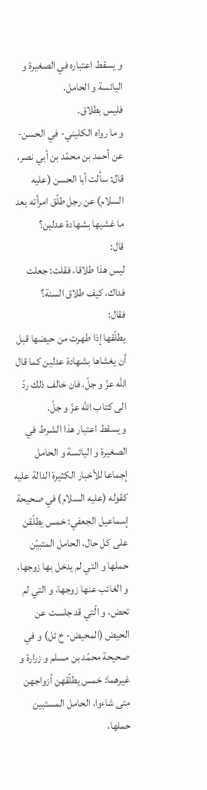و يسقط اعتباره في الصغيرة و اليائسة و الحامل.
فليس بطلاق.
و ما رواه الكليني- في الحسن- عن أحمد بن محمّد بن أبي نصر، قال: سألت أبا الحسن (عليه السلام) عن رجل طلّق امرأته بعد ما غشيها بشهادة عدلين؟
قال:
ليس هذا طلاقا، فقلت: جعلت فداك، كيف طلاق السنة؟
فقال:
يطلّقها إذا طهرت من حيضها قبل أن يغشاها بشهادة عدلين كما قال اللّه عزّ و جلّ، فان خالف ذلك ردّ الى كتاب اللّه عزّ و جلّ.
و يسقط اعتبار هذا الشرط في الصغيرة و اليائسة و الحامل إجماعا للأخبار الكثيرة الدالة عليه كقوله (عليه السلام) في صحيحة إسماعيل الجعفي: خمس يطلّقن على كل حال، الحامل المتبيّن حملها و التي لم يدخل بها زوجها، و الغائب عنها زوجها، و التي لم تحض، و الّتي قد جلست عن الحيض (المحيض- خ ئل) و في صحيحة محمّد بن مسلم و زرارة و غيرهما: خمس يطلّقهن أزواجهن متى شاءوا، الحامل المستبين حملها،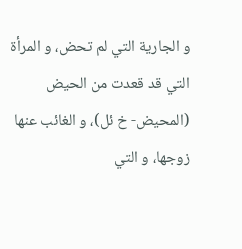و الجارية التي لم تحض، و المرأة التي قد قعدت من الحيض (المحيض- خ ئل)، و الغائب عنها زوجها، و التي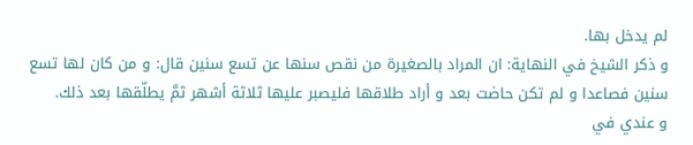لم يدخل بها.
و ذكر الشيخ في النهاية: ان المراد بالصغيرة من نقص سنها عن تسع سنين قال: و من كان لها تسع سنين فصاعدا و لم تكن حاضت بعد و أراد طلاقها فليصبر عليها ثلاثة أشهر ثمَّ يطلّقها بعد ذلك.
و عندي في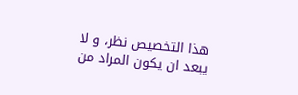هذا التخصيص نظر، و لا يبعد ان يكون المراد من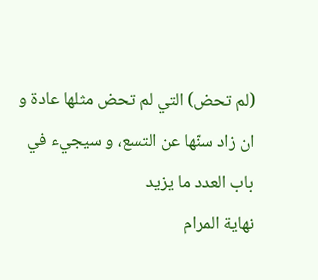(لم تحض) التي لم تحض مثلها عادة و ان زاد سنّها عن التسع، و سيجيء في باب العدد ما يزيد
نهاية المرام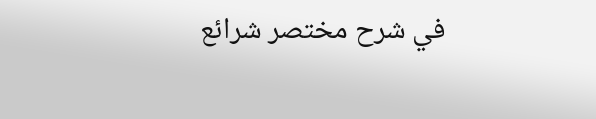في شرح مختصر شرائع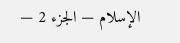الإسلام — الجزء 2 —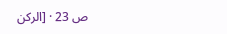ص 23 · [الركن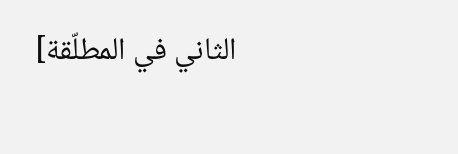الثاني في المطلّقة]